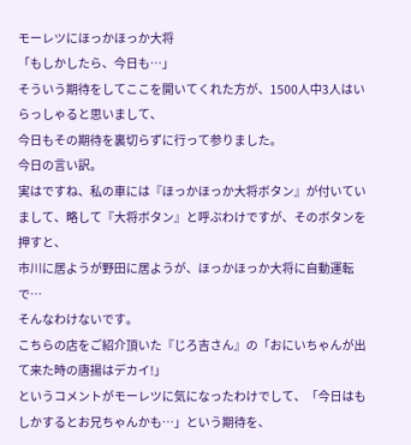モーレツにほっかほっか大将
「もしかしたら、今日も…」
そういう期待をしてここを開いてくれた方が、1500人中3人はいらっしゃると思いまして、
今日もその期待を裏切らずに行って参りました。
今日の言い訳。
実はですね、私の車には『ほっかほっか大将ボタン』が付いていまして、略して『大将ボタン』と呼ぶわけですが、そのボタンを押すと、
市川に居ようが野田に居ようが、ほっかほっか大将に自動運転で…
そんなわけないです。
こちらの店をご紹介頂いた『じろ吉さん』の「おにいちゃんが出て来た時の唐揚はデカイ!」
というコメントがモーレツに気になったわけでして、「今日はもしかするとお兄ちゃんかも…」という期待を、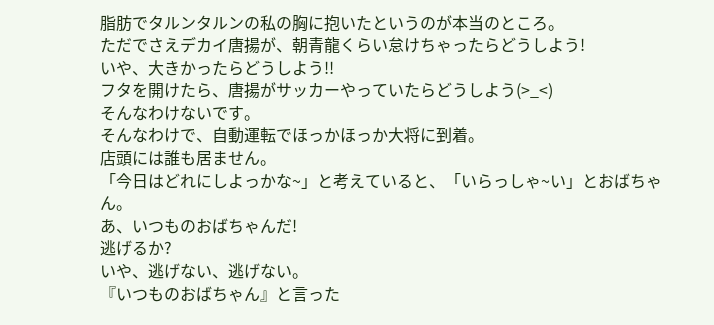脂肪でタルンタルンの私の胸に抱いたというのが本当のところ。
ただでさえデカイ唐揚が、朝青龍くらい怠けちゃったらどうしよう!
いや、大きかったらどうしよう!!
フタを開けたら、唐揚がサッカーやっていたらどうしよう(>_<)
そんなわけないです。
そんなわけで、自動運転でほっかほっか大将に到着。
店頭には誰も居ません。
「今日はどれにしよっかな~」と考えていると、「いらっしゃ~い」とおばちゃん。
あ、いつものおばちゃんだ!
逃げるか?
いや、逃げない、逃げない。
『いつものおばちゃん』と言った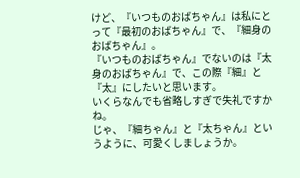けど、『いつものおばちゃん』は私にとって『最初のおばちゃん』で、『細身のおばちゃん』。
『いつものおばちゃん』でないのは『太身のおばちゃん』で、この際『細』と『太』にしたいと思います。
いくらなんでも省略しすぎで失礼ですかね。
じゃ、『細ちゃん』と『太ちゃん』というように、可愛くしましょうか。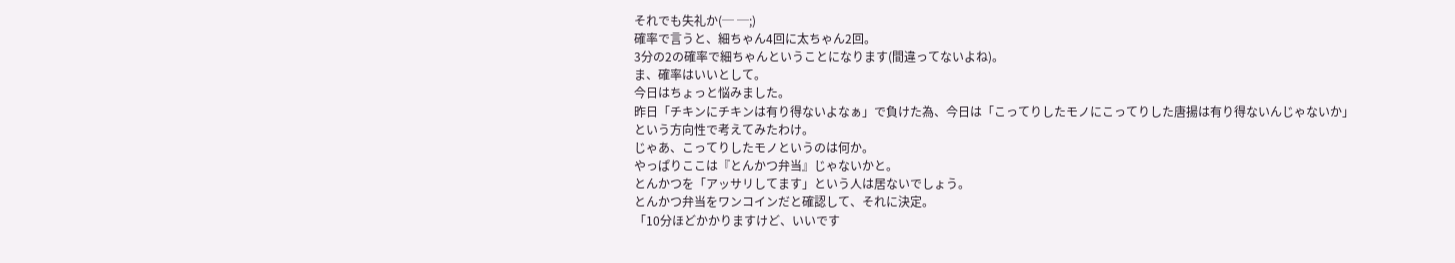それでも失礼か(─ ─;)
確率で言うと、細ちゃん4回に太ちゃん2回。
3分の2の確率で細ちゃんということになります(間違ってないよね)。
ま、確率はいいとして。
今日はちょっと悩みました。
昨日「チキンにチキンは有り得ないよなぁ」で負けた為、今日は「こってりしたモノにこってりした唐揚は有り得ないんじゃないか」
という方向性で考えてみたわけ。
じゃあ、こってりしたモノというのは何か。
やっぱりここは『とんかつ弁当』じゃないかと。
とんかつを「アッサリしてます」という人は居ないでしょう。
とんかつ弁当をワンコインだと確認して、それに決定。
「10分ほどかかりますけど、いいです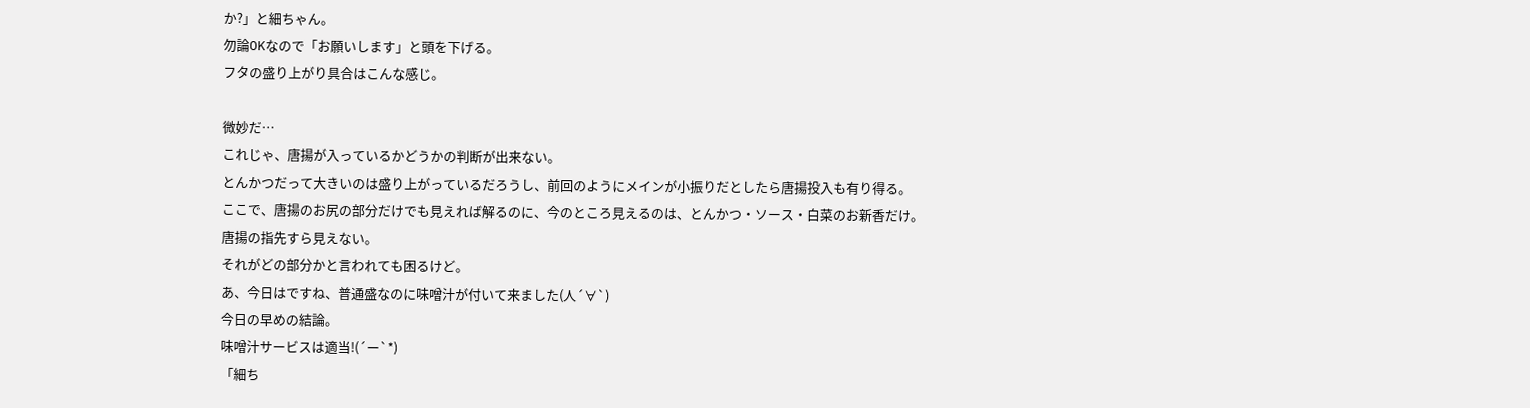か?」と細ちゃん。
勿論OKなので「お願いします」と頭を下げる。
フタの盛り上がり具合はこんな感じ。

微妙だ…
これじゃ、唐揚が入っているかどうかの判断が出来ない。
とんかつだって大きいのは盛り上がっているだろうし、前回のようにメインが小振りだとしたら唐揚投入も有り得る。
ここで、唐揚のお尻の部分だけでも見えれば解るのに、今のところ見えるのは、とんかつ・ソース・白菜のお新香だけ。
唐揚の指先すら見えない。
それがどの部分かと言われても困るけど。
あ、今日はですね、普通盛なのに味噌汁が付いて来ました(人´∀`)
今日の早めの結論。
味噌汁サービスは適当!(´ー`*)
「細ち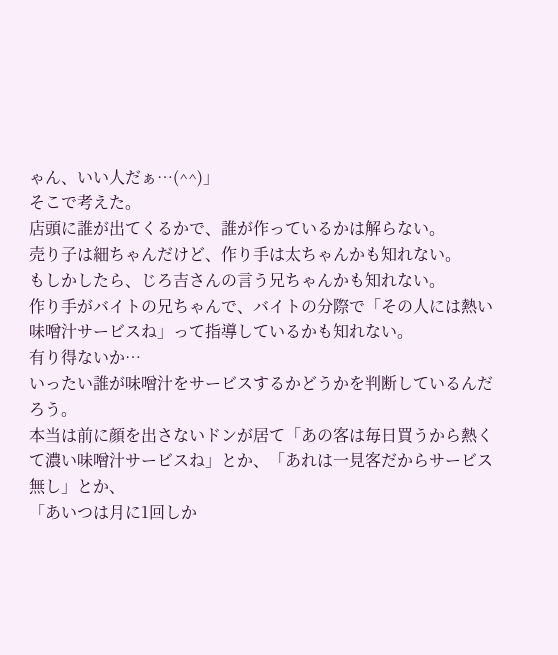ゃん、いい人だぁ…(^^)」
そこで考えた。
店頭に誰が出てくるかで、誰が作っているかは解らない。
売り子は細ちゃんだけど、作り手は太ちゃんかも知れない。
もしかしたら、じろ吉さんの言う兄ちゃんかも知れない。
作り手がバイトの兄ちゃんで、バイトの分際で「その人には熱い味噌汁サービスね」って指導しているかも知れない。
有り得ないか…
いったい誰が味噌汁をサービスするかどうかを判断しているんだろう。
本当は前に顔を出さないドンが居て「あの客は毎日買うから熱くて濃い味噌汁サービスね」とか、「あれは一見客だからサービス無し」とか、
「あいつは月に1回しか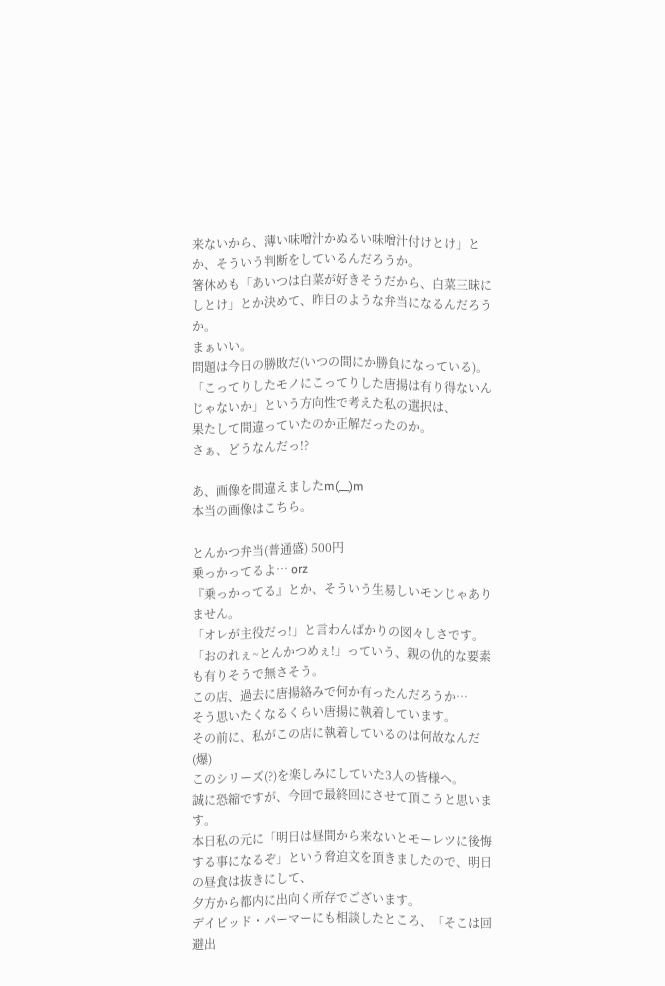来ないから、薄い味噌汁かぬるい味噌汁付けとけ」とか、そういう判断をしているんだろうか。
箸休めも「あいつは白菜が好きそうだから、白菜三昧にしとけ」とか決めて、昨日のような弁当になるんだろうか。
まぁいい。
問題は今日の勝敗だ(いつの間にか勝負になっている)。
「こってりしたモノにこってりした唐揚は有り得ないんじゃないか」という方向性で考えた私の選択は、
果たして間違っていたのか正解だったのか。
さぁ、どうなんだっ!?

あ、画像を間違えましたm(__)m
本当の画像はこちら。

とんかつ弁当(普通盛) 500円
乗っかってるよ… orz
『乗っかってる』とか、そういう生易しいモンじゃありません。
「オレが主役だっ!」と言わんばかりの図々しさです。
「おのれぇ~とんかつめぇ!」っていう、親の仇的な要素も有りそうで無さそう。
この店、過去に唐揚絡みで何か有ったんだろうか…
そう思いたくなるくらい唐揚に執着しています。
その前に、私がこの店に執着しているのは何故なんだ(爆)
このシリーズ(?)を楽しみにしていた3人の皆様へ。
誠に恐縮ですが、今回で最終回にさせて頂こうと思います。
本日私の元に「明日は昼間から来ないとモーレツに後悔する事になるぞ」という脅迫文を頂きましたので、明日の昼食は抜きにして、
夕方から都内に出向く所存でございます。
デイビッド・パーマーにも相談したところ、「そこは回避出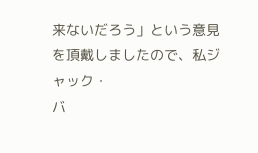来ないだろう」という意見を頂戴しましたので、私ジャック・
バ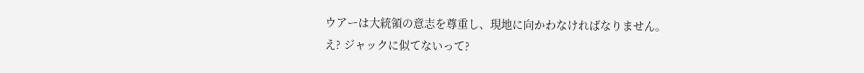ウアーは大統領の意志を尊重し、現地に向かわなければなりません。
え? ジャックに似てないって?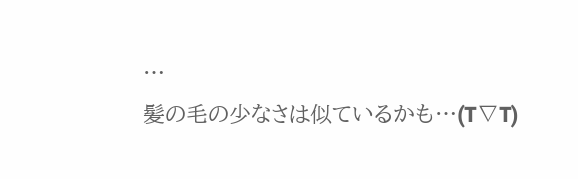…
髪の毛の少なさは似ているかも…(T∇T)